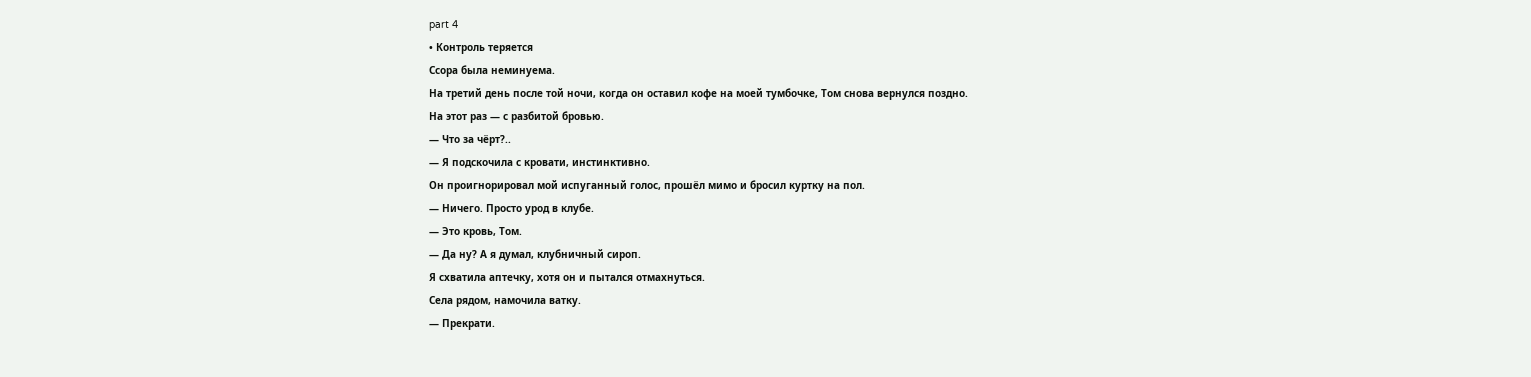part 4
• Контроль теряется
Ссора была неминуема.
На третий день после той ночи, когда он оставил кофе на моей тумбочке, Том снова вернулся поздно.
На этот раз — с разбитой бровью.
— Что за чёрт?..
— Я подскочила с кровати, инстинктивно.
Он проигнорировал мой испуганный голос, прошёл мимо и бросил куртку на пол.
— Ничего. Просто урод в клубе.
— Это кровь, Том.
— Да ну? А я думал, клубничный сироп.
Я схватила аптечку, хотя он и пытался отмахнуться.
Села рядом, намочила ватку.
— Прекрати.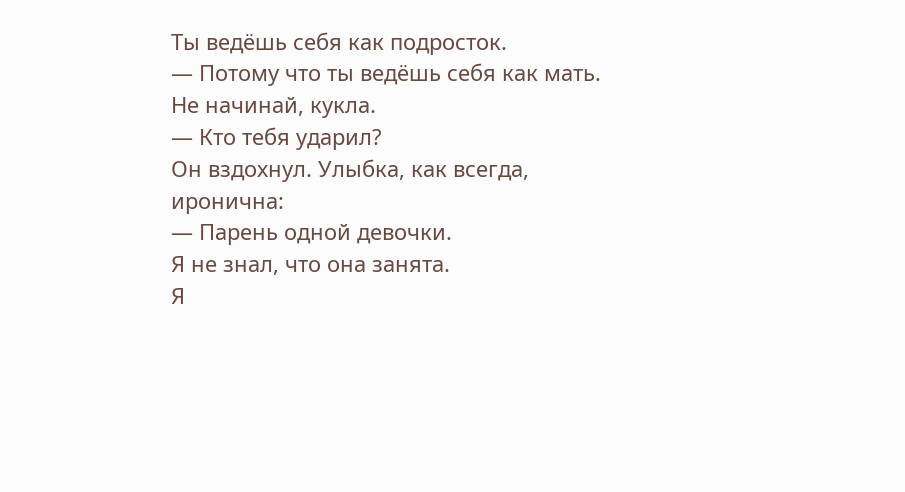Ты ведёшь себя как подросток.
— Потому что ты ведёшь себя как мать. Не начинай, кукла.
— Кто тебя ударил?
Он вздохнул. Улыбка, как всегда, иронична:
— Парень одной девочки.
Я не знал, что она занята.
Я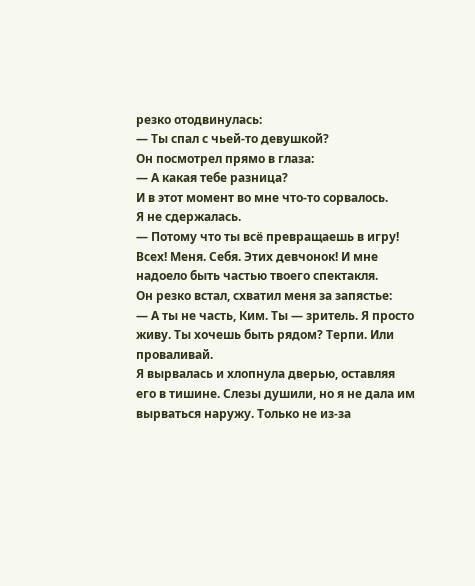резко отодвинулась:
— Ты спал с чьей-то девушкой?
Он посмотрел прямо в глаза:
— А какая тебе разница?
И в этот момент во мне что-то сорвалось.
Я не сдержалась.
— Потому что ты всё превращаешь в игру! Всех! Меня. Себя. Этих девчонок! И мне надоело быть частью твоего спектакля.
Он резко встал, схватил меня за запястье:
— А ты не часть, Ким. Ты — зритель. Я просто живу. Ты хочешь быть рядом? Терпи. Или проваливай.
Я вырвалась и хлопнула дверью, оставляя его в тишине. Слезы душили, но я не дала им вырваться наружу. Только не из-за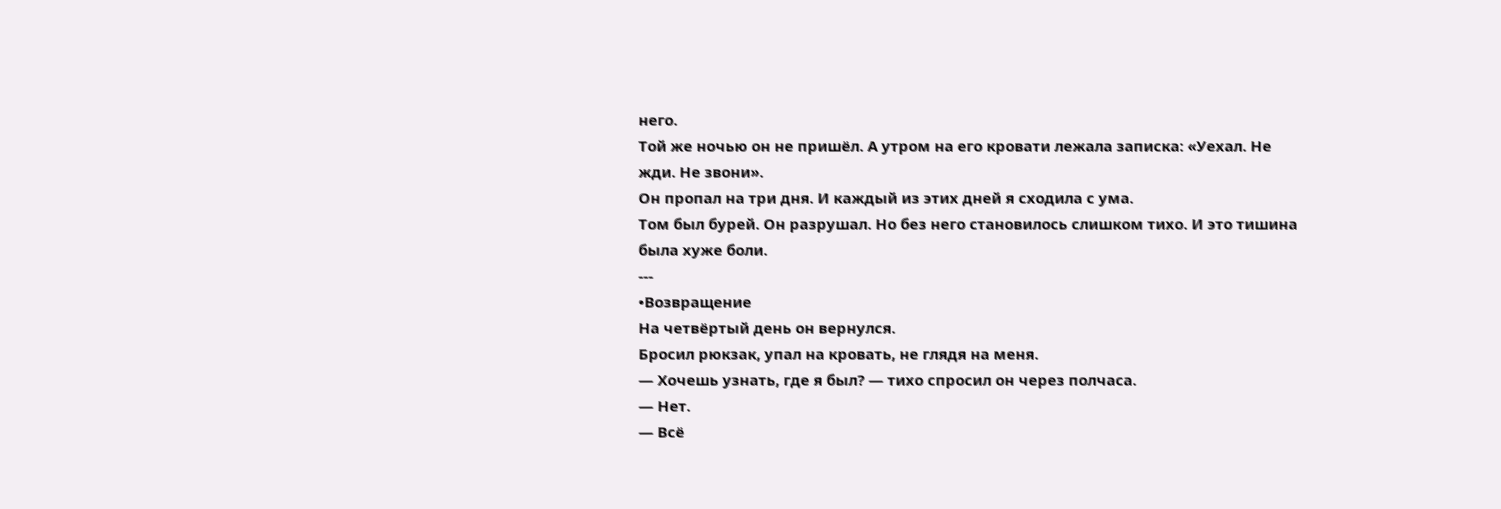него.
Той же ночью он не пришёл. А утром на его кровати лежала записка: «Уехал. Не жди. Не звони».
Он пропал на три дня. И каждый из этих дней я сходила с ума.
Том был бурей. Он разрушал. Но без него становилось слишком тихо. И это тишина была хуже боли.
---
•Возвращение
На четвёртый день он вернулся.
Бросил рюкзак, упал на кровать, не глядя на меня.
— Хочешь узнать, где я был? — тихо спросил он через полчаса.
— Нет.
— Всё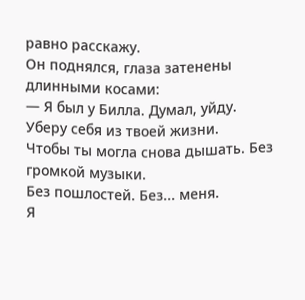равно расскажу.
Он поднялся, глаза затенены длинными косами:
— Я был у Билла. Думал, уйду.
Уберу себя из твоей жизни.
Чтобы ты могла снова дышать. Без громкой музыки.
Без пошлостей. Без... меня.
Я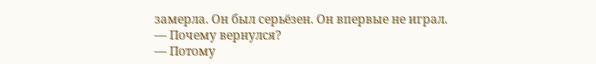замерла. Он был серьёзен. Он впервые не играл.
— Почему вернулся?
— Потому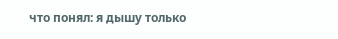что понял: я дышу только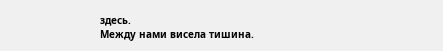здесь.
Между нами висела тишина.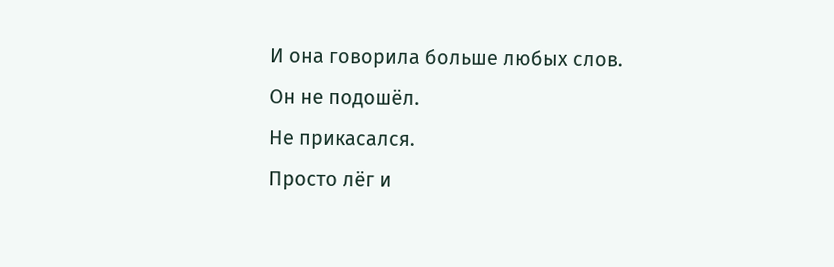И она говорила больше любых слов.
Он не подошёл.
Не прикасался.
Просто лёг и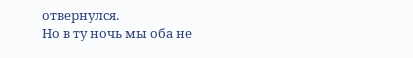отвернулся.
Но в ту ночь мы оба не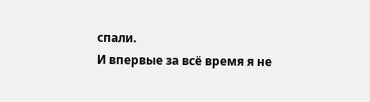спали.
И впервые за всё время я не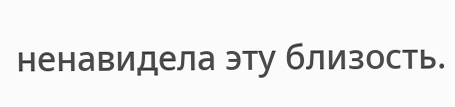ненавидела эту близость.